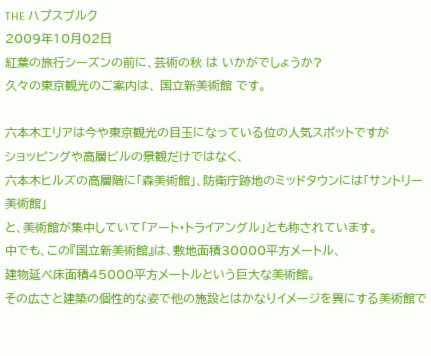THE ハプスブルク
2009年10月02日
紅葉の旅行シーズンの前に、芸術の秋 は いかがでしょうか?
久々の東京観光のご案内は、 国立新美術館 です。

六本木エリアは今や東京観光の目玉になっている位の人気スポットですが
ショッピングや高層ビルの景観だけではなく、
六本木ヒルズの高層階に「森美術館」、防衛庁跡地のミッドタウンには「サントリー美術館」
と、美術館が集中していて「アート・トライアングル」とも称されています。
中でも、この『国立新美術館』は、敷地面積30000平方メートル、
建物延べ床面積45000平方メートルという巨大な美術館。
その広さと建築の個性的な姿で他の施設とはかなりイメージを異にする美術館で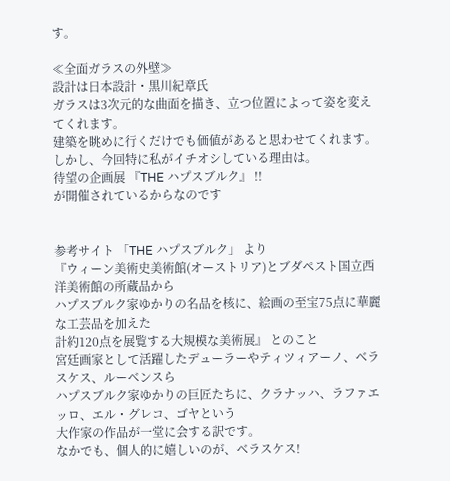す。

≪全面ガラスの外壁≫
設計は日本設計・黒川紀章氏
ガラスは3次元的な曲面を描き、立つ位置によって姿を変えてくれます。
建築を眺めに行くだけでも価値があると思わせてくれます。
しかし、今回特に私がイチオシしている理由は。
待望の企画展 『THE ハプスブルク』 !!
が開催されているからなのです


参考サイト 「THE ハプスブルク」 より
『ウィーン美術史美術館(オーストリア)とブダペスト国立西洋美術館の所蔵品から
ハプスブルク家ゆかりの名品を核に、絵画の至宝75点に華麗な工芸品を加えた
計約120点を展覧する大規模な美術展』 とのこと
宮廷画家として活躍したデューラーやティツィアーノ、ベラスケス、ルーベンスら
ハプスブルク家ゆかりの巨匠たちに、クラナッハ、ラファエッロ、エル・グレコ、ゴヤという
大作家の作品が一堂に会する訳です。
なかでも、個人的に嬉しいのが、ベラスケス!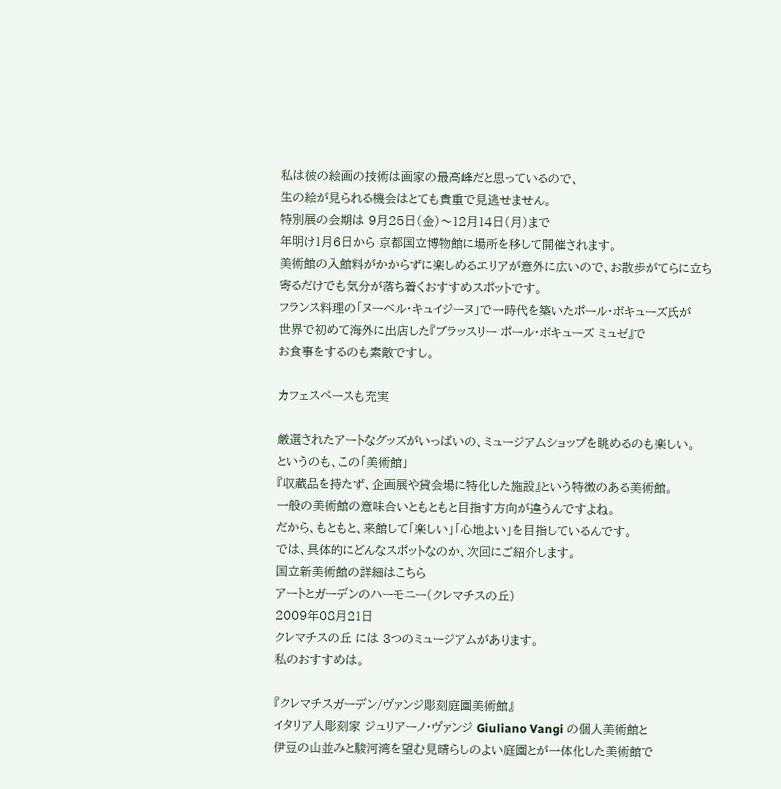私は彼の絵画の技術は画家の最高峰だと思っているので、
生の絵が見られる機会はとても貴重で見逃せません。
特別展の会期は 9月25日(金)〜12月14日(月)まで
年明け1月6日から 京都国立博物館に場所を移して開催されます。
美術館の入館料がかからずに楽しめるエリアが意外に広いので、お散歩がてらに立ち寄るだけでも気分が落ち着くおすすめスポットです。
フランス料理の「ヌーベル・キュイジーヌ」で一時代を築いたポール・ボキューズ氏が
世界で初めて海外に出店した『ブラッスリー ポール・ボキューズ ミュゼ』で
お食事をするのも素敵ですし。

カフェスペースも充実

厳選されたアートなグッズがいっぱいの、ミュージアムショップを眺めるのも楽しい。
というのも、この「美術館」
『収蔵品を持たず、企画展や貸会場に特化した施設』という特徴のある美術館。
一般の美術館の意味合いともともと目指す方向が違うんですよね。
だから、もともと、来館して「楽しい」「心地よい」を目指しているんです。
では、具体的にどんなスポットなのか、次回にご紹介します。
国立新美術館の詳細はこちら
アートとガーデンのハーモニー(クレマチスの丘)
2009年08月21日
クレマチスの丘 には 3つのミュージアムがあります。
私のおすすめは。

『クレマチスガーデン/ヴァンジ彫刻庭園美術館』
イタリア人彫刻家 ジュリアーノ・ヴァンジ Giuliano Vangi の個人美術館と
伊豆の山並みと駿河湾を望む見晴らしのよい庭園とが一体化した美術館で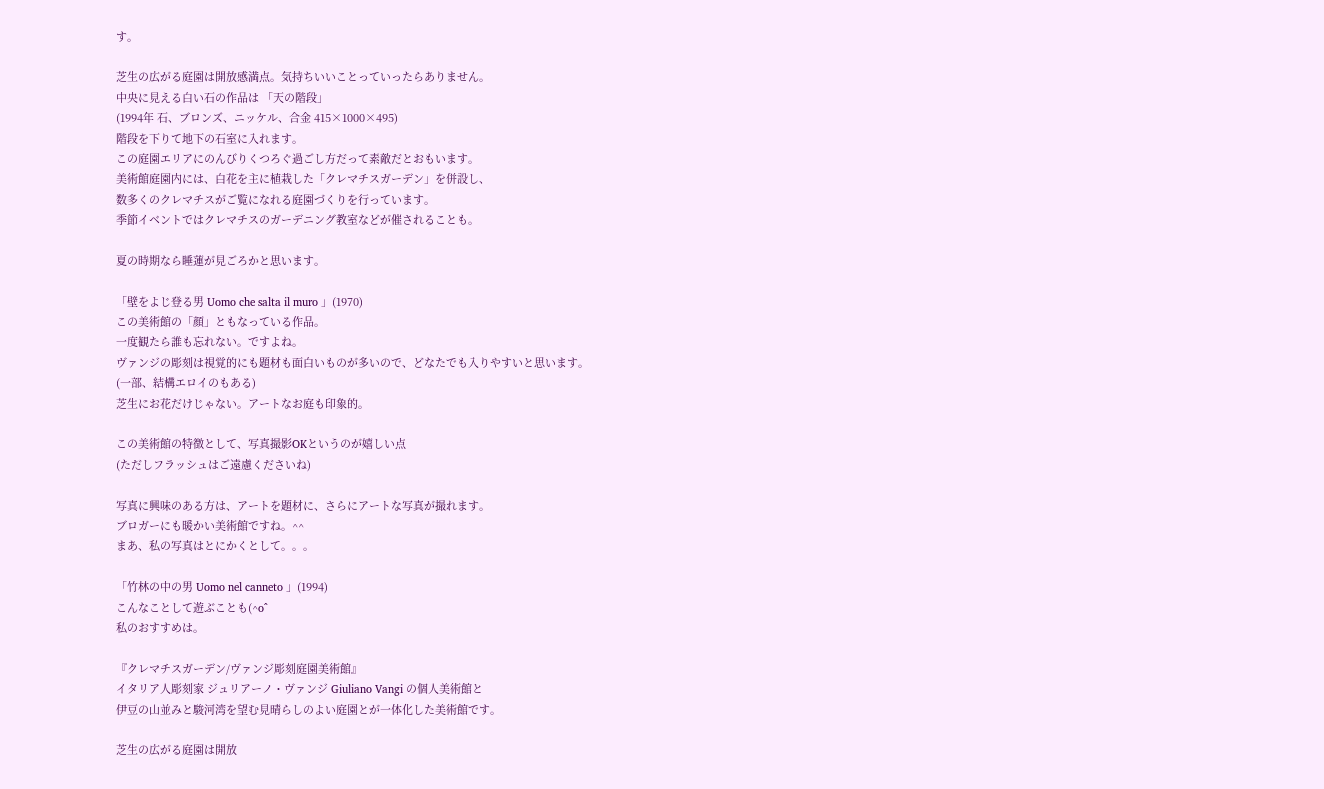す。

芝生の広がる庭園は開放感満点。気持ちいいことっていったらありません。
中央に見える白い石の作品は 「天の階段」
(1994年 石、ブロンズ、ニッケル、合金 415×1000×495)
階段を下りて地下の石室に入れます。
この庭園エリアにのんびりくつろぐ過ごし方だって素敵だとおもいます。
美術館庭園内には、白花を主に植栽した「クレマチスガーデン」を併設し、
数多くのクレマチスがご覧になれる庭園づくりを行っています。
季節イベントではクレマチスのガーデニング教室などが催されることも。

夏の時期なら睡蓮が見ごろかと思います。

「壁をよじ登る男 Uomo che salta il muro 」(1970)
この美術館の「顔」ともなっている作品。
一度観たら誰も忘れない。ですよね。
ヴァンジの彫刻は視覚的にも題材も面白いものが多いので、どなたでも入りやすいと思います。
(一部、結構エロイのもある)
芝生にお花だけじゃない。アートなお庭も印象的。

この美術館の特徴として、写真撮影OKというのが嬉しい点
(ただしフラッシュはご遠慮くださいね)

写真に興味のある方は、アートを題材に、さらにアートな写真が撮れます。
ブロガーにも暖かい美術館ですね。^^
まあ、私の写真はとにかくとして。。。

「竹林の中の男 Uomo nel canneto 」(1994)
こんなことして遊ぶことも(^o^
私のおすすめは。

『クレマチスガーデン/ヴァンジ彫刻庭園美術館』
イタリア人彫刻家 ジュリアーノ・ヴァンジ Giuliano Vangi の個人美術館と
伊豆の山並みと駿河湾を望む見晴らしのよい庭園とが一体化した美術館です。

芝生の広がる庭園は開放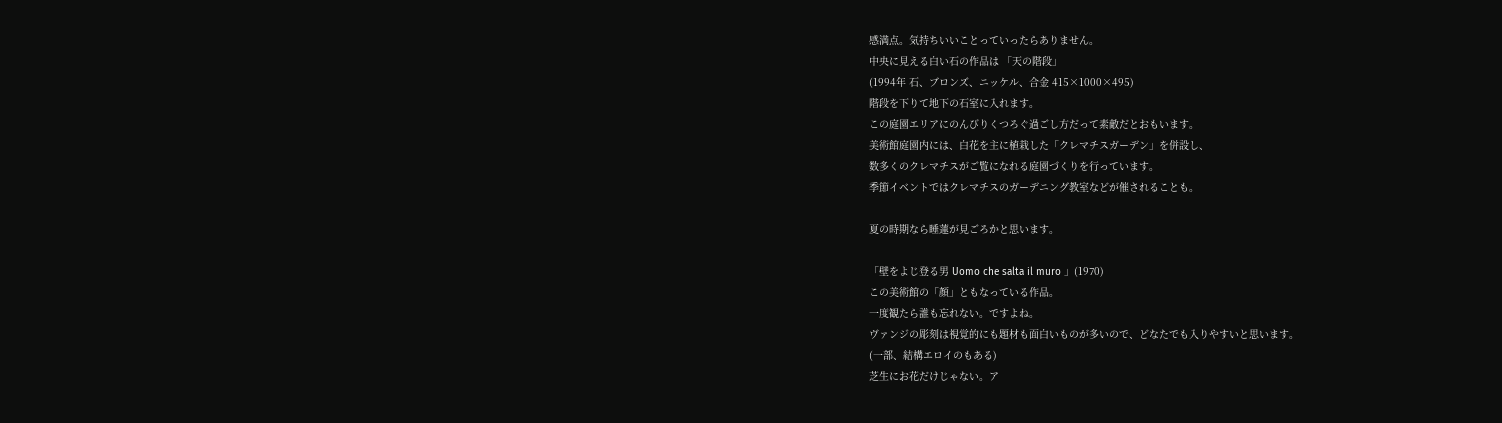感満点。気持ちいいことっていったらありません。
中央に見える白い石の作品は 「天の階段」
(1994年 石、ブロンズ、ニッケル、合金 415×1000×495)
階段を下りて地下の石室に入れます。
この庭園エリアにのんびりくつろぐ過ごし方だって素敵だとおもいます。
美術館庭園内には、白花を主に植栽した「クレマチスガーデン」を併設し、
数多くのクレマチスがご覧になれる庭園づくりを行っています。
季節イベントではクレマチスのガーデニング教室などが催されることも。

夏の時期なら睡蓮が見ごろかと思います。

「壁をよじ登る男 Uomo che salta il muro 」(1970)
この美術館の「顔」ともなっている作品。
一度観たら誰も忘れない。ですよね。
ヴァンジの彫刻は視覚的にも題材も面白いものが多いので、どなたでも入りやすいと思います。
(一部、結構エロイのもある)
芝生にお花だけじゃない。ア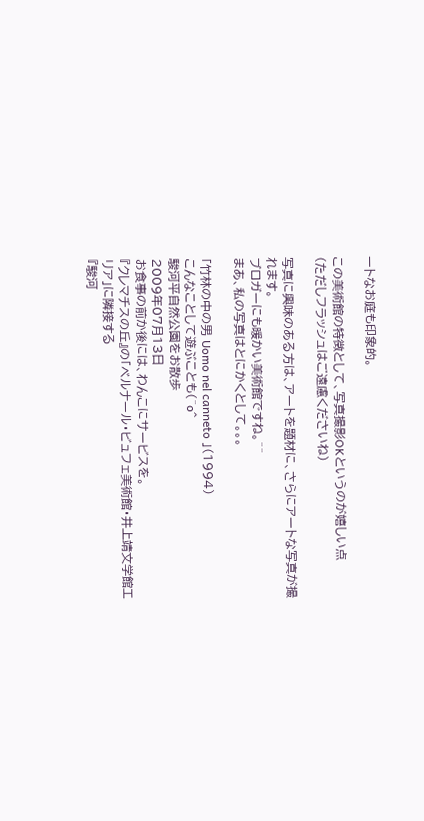ートなお庭も印象的。

この美術館の特徴として、写真撮影OKというのが嬉しい点
(ただしフラッシュはご遠慮くださいね)

写真に興味のある方は、アートを題材に、さらにアートな写真が撮れます。
ブロガーにも暖かい美術館ですね。^^
まあ、私の写真はとにかくとして。。。

「竹林の中の男 Uomo nel canneto 」(1994)
こんなことして遊ぶことも(^o^
駿河平自然公園をお散歩
2009年07月13日
お食事の前か後には、わんこにサービスを。
『クレマチスの丘』の「ベルナール・ビュフェ美術館・井上靖文学館エリア」に隣接する
『駿河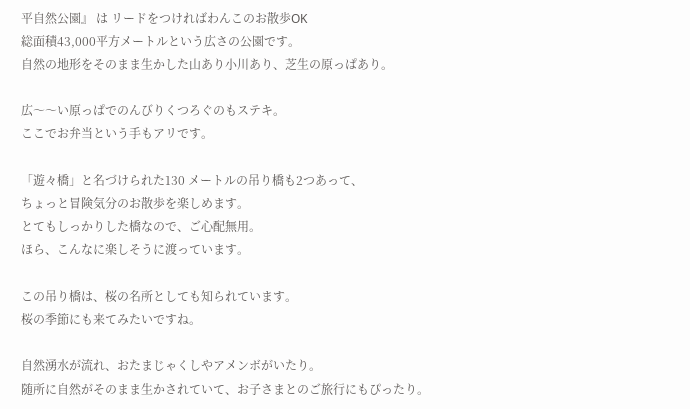平自然公園』 は リードをつければわんこのお散歩OK
総面積43,000平方メートルという広さの公園です。
自然の地形をそのまま生かした山あり小川あり、芝生の原っぱあり。

広〜〜い原っぱでのんびりくつろぐのもステキ。
ここでお弁当という手もアリです。

「遊々橋」と名づけられた130 メートルの吊り橋も2つあって、
ちょっと冒険気分のお散歩を楽しめます。
とてもしっかりした橋なので、ご心配無用。
ほら、こんなに楽しそうに渡っています。

この吊り橋は、桜の名所としても知られています。
桜の季節にも来てみたいですね。

自然湧水が流れ、おたまじゃくしやアメンボがいたり。
随所に自然がそのまま生かされていて、お子さまとのご旅行にもぴったり。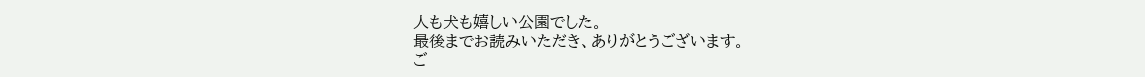人も犬も嬉しい公園でした。
最後までお読みいただき、ありがとうございます。
ご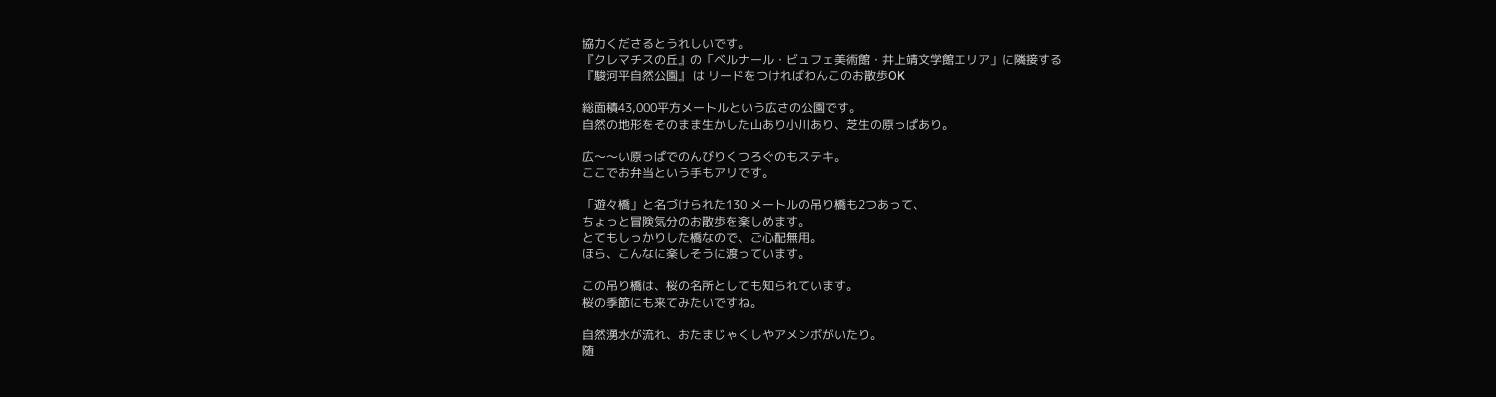協力くださるとうれしいです。
『クレマチスの丘』の「ベルナール・ビュフェ美術館・井上靖文学館エリア」に隣接する
『駿河平自然公園』 は リードをつければわんこのお散歩OK

総面積43,000平方メートルという広さの公園です。
自然の地形をそのまま生かした山あり小川あり、芝生の原っぱあり。

広〜〜い原っぱでのんびりくつろぐのもステキ。
ここでお弁当という手もアリです。

「遊々橋」と名づけられた130 メートルの吊り橋も2つあって、
ちょっと冒険気分のお散歩を楽しめます。
とてもしっかりした橋なので、ご心配無用。
ほら、こんなに楽しそうに渡っています。

この吊り橋は、桜の名所としても知られています。
桜の季節にも来てみたいですね。

自然湧水が流れ、おたまじゃくしやアメンボがいたり。
随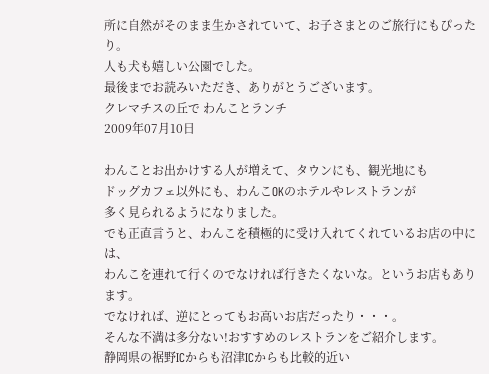所に自然がそのまま生かされていて、お子さまとのご旅行にもぴったり。
人も犬も嬉しい公園でした。
最後までお読みいただき、ありがとうございます。
クレマチスの丘で わんことランチ
2009年07月10日

わんことお出かけする人が増えて、タウンにも、観光地にも
ドッグカフェ以外にも、わんこOKのホテルやレストランが
多く見られるようになりました。
でも正直言うと、わんこを積極的に受け入れてくれているお店の中には、
わんこを連れて行くのでなければ行きたくないな。というお店もあります。
でなければ、逆にとってもお高いお店だったり・・・。
そんな不満は多分ない!おすすめのレストランをご紹介します。
静岡県の裾野ICからも沼津ICからも比較的近い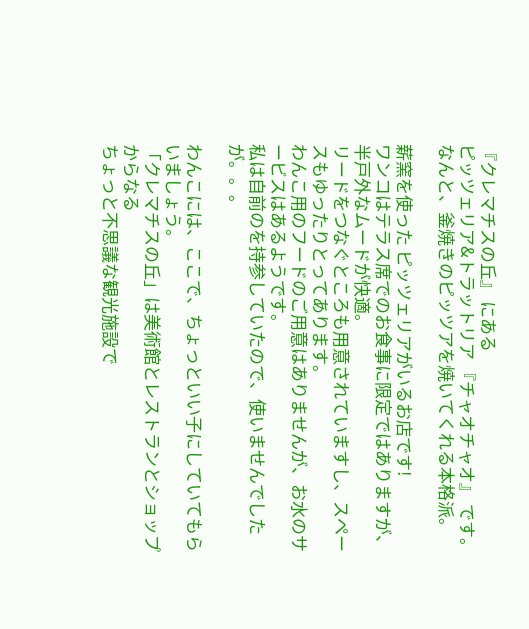『クレマチスの丘』 にある
ピッツェリア&トラットリア 『チャオチャオ』 です。
なんと、釜焼きのピッツアを焼いてくれる本格派。

薪窯を使った ピッツェリアがいるお店です!
ワンコはテラス席でのお食事に限定ではありますが、半戸外なムードが快適。
リードをつなぐところも用意されていますし、スペースもゆったりとってあります。
わんこ用のフードのご用意はありませんが、お水のサービスはあるようです。
私は自前のを持参していたので、使いませんでしたが。。。

わんこには、ここで、ちょっといい子にしていてもらいましょう。
「クレマチスの丘」は美術館とレストランとショップからなる
ちょっと不思議な観光施設で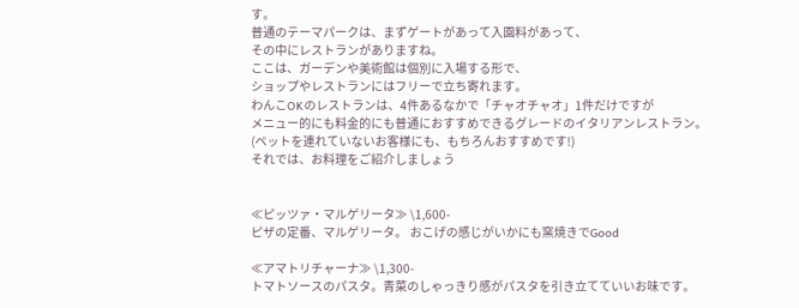す。
普通のテーマパークは、まずゲートがあって入園料があって、
その中にレストランがありますね。
ここは、ガーデンや美術館は個別に入場する形で、
ショップやレストランにはフリーで立ち寄れます。
わんこOKのレストランは、4件あるなかで「チャオチャオ」1件だけですが
メニュー的にも料金的にも普通におすすめできるグレードのイタリアンレストラン。
(ペットを連れていないお客様にも、もちろんおすすめです!)
それでは、お料理をご紹介しましょう


≪ピッツァ・マルゲリータ≫ \1,600-
ピザの定番、マルゲリータ。 おこげの感じがいかにも窯焼きでGood

≪アマトリチャーナ≫ \1,300-
トマトソースのパスタ。青菜のしゃっきり感がパスタを引き立てていいお味です。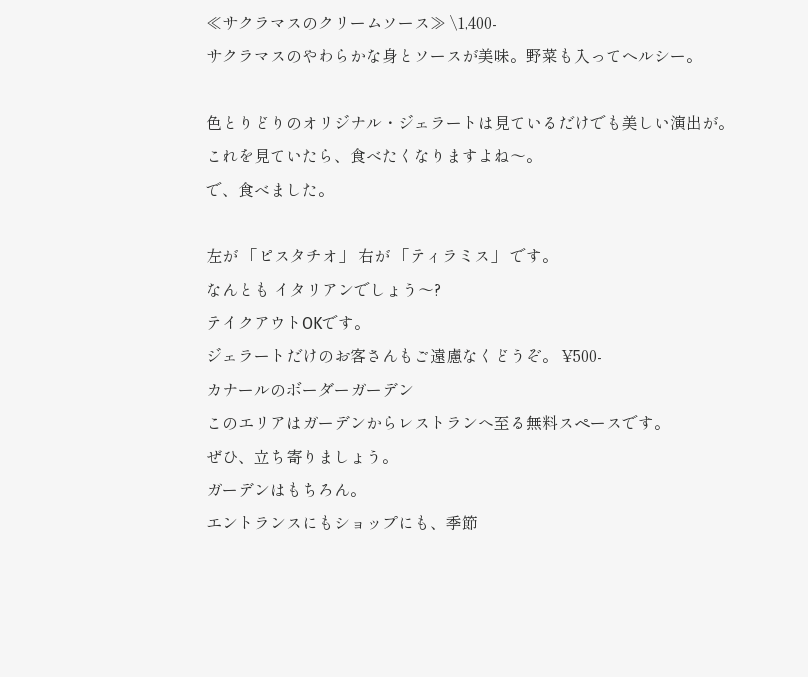≪サクラマスのクリームソース≫ \1,400-
サクラマスのやわらかな身とソースが美味。野菜も入ってヘルシー。

色とりどりのオリジナル・ジェラートは見ているだけでも美しい演出が。
これを見ていたら、食べたくなりますよね〜。
で、食べました。

左が 「ピスタチオ」 右が 「ティラミス」 です。
なんとも イタリアンでしょう〜?
テイクアウトOKです。
ジェラートだけのお客さんもご遠慮なくどうぞ。 ¥500-
カナールのボーダーガーデン
このエリアはガーデンからレストランへ至る無料スペースです。
ぜひ、立ち寄りましょう。
ガーデンはもちろん。
エントランスにもショップにも、季節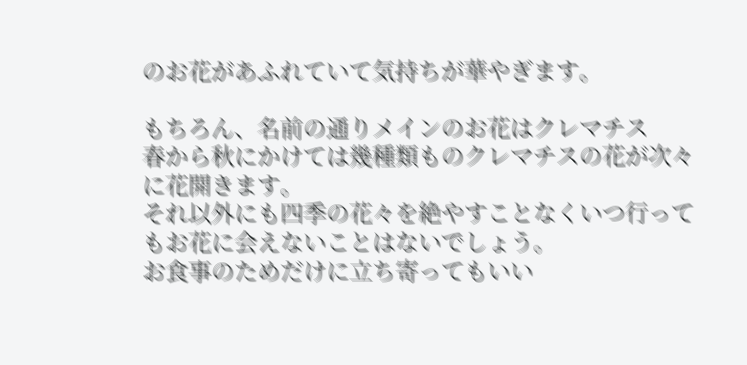のお花があふれていて気持ちが華やぎます。

もちろん、名前の通りメインのお花はクレマチス
春から秋にかけては幾種類ものクレマチスの花が次々に花開きます。
それ以外にも四季の花々を絶やすことなくいつ行ってもお花に会えないことはないでしょう。
お食事のためだけに立ち寄ってもいい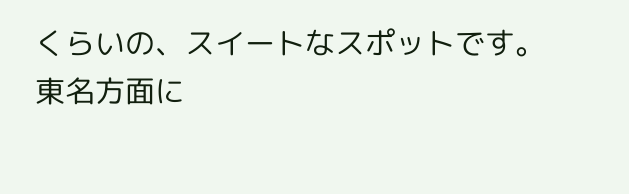くらいの、スイートなスポットです。
東名方面に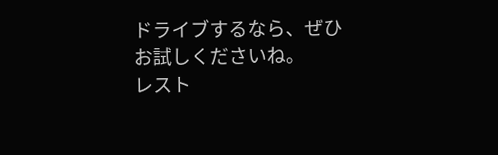ドライブするなら、ぜひお試しくださいね。
レスト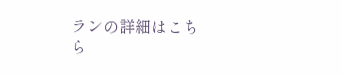ランの詳細はこちら